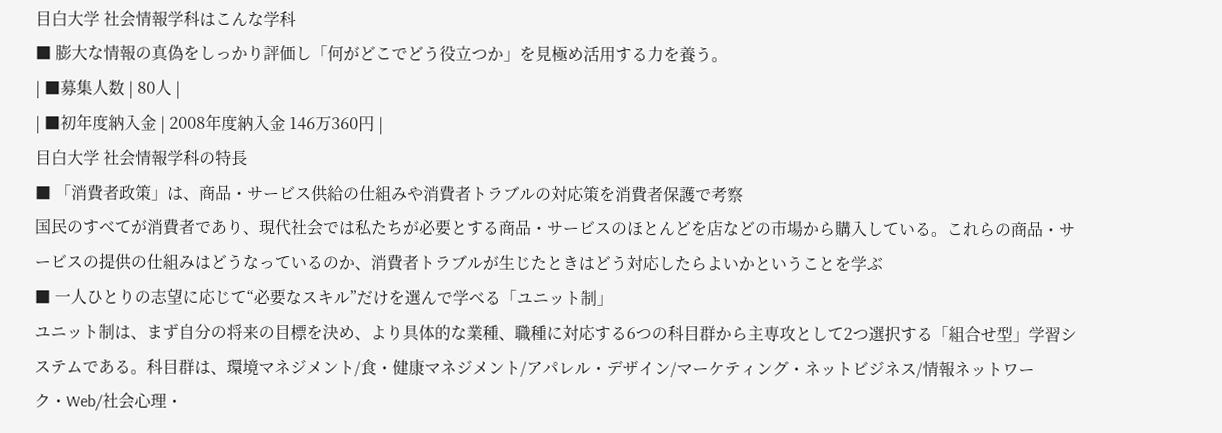目白大学 社会情報学科はこんな学科
■ 膨大な情報の真偽をしっかり評価し「何がどこでどう役立つか」を見極め活用する力を養う。
| ■募集人数 | 80人 |
| ■初年度納入金 | 2008年度納入金 146万360円 |
目白大学 社会情報学科の特長
■ 「消費者政策」は、商品・サービス供給の仕組みや消費者トラブルの対応策を消費者保護で考察
国民のすべてが消費者であり、現代社会では私たちが必要とする商品・サービスのほとんどを店などの市場から購入している。これらの商品・サービスの提供の仕組みはどうなっているのか、消費者トラブルが生じたときはどう対応したらよいかということを学ぶ
■ 一人ひとりの志望に応じて“必要なスキル”だけを選んで学べる「ユニット制」
ユニット制は、まず自分の将来の目標を決め、より具体的な業種、職種に対応する6つの科目群から主専攻として2つ選択する「組合せ型」学習システムである。科目群は、環境マネジメント/食・健康マネジメント/アパレル・デザイン/マーケティング・ネットビジネス/情報ネットワーク・Web/社会心理・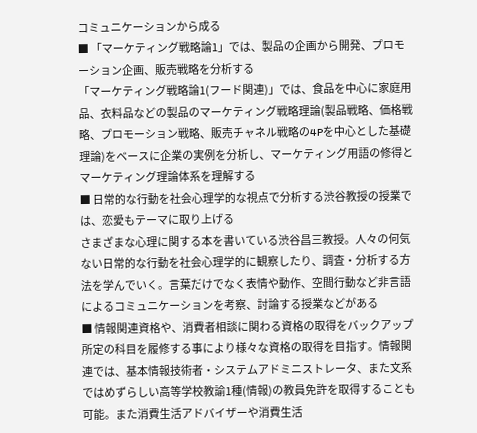コミュニケーションから成る
■ 「マーケティング戦略論1」では、製品の企画から開発、プロモーション企画、販売戦略を分析する
「マーケティング戦略論1(フード関連)」では、食品を中心に家庭用品、衣料品などの製品のマーケティング戦略理論(製品戦略、価格戦略、プロモーション戦略、販売チャネル戦略の4Pを中心とした基礎理論)をベースに企業の実例を分析し、マーケティング用語の修得とマーケティング理論体系を理解する
■ 日常的な行動を社会心理学的な視点で分析する渋谷教授の授業では、恋愛もテーマに取り上げる
さまざまな心理に関する本を書いている渋谷昌三教授。人々の何気ない日常的な行動を社会心理学的に観察したり、調査・分析する方法を学んでいく。言葉だけでなく表情や動作、空間行動など非言語によるコミュニケーションを考察、討論する授業などがある
■ 情報関連資格や、消費者相談に関わる資格の取得をバックアップ
所定の科目を履修する事により様々な資格の取得を目指す。情報関連では、基本情報技術者・システムアドミニストレータ、また文系ではめずらしい高等学校教諭1種(情報)の教員免許を取得することも可能。また消費生活アドバイザーや消費生活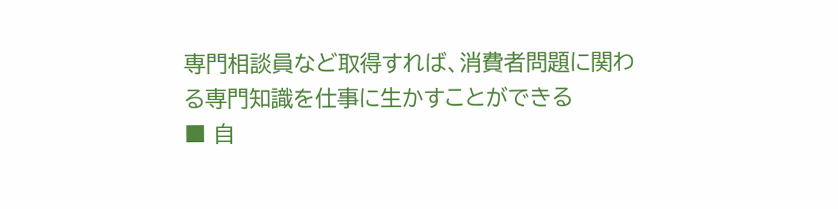専門相談員など取得すれば、消費者問題に関わる専門知識を仕事に生かすことができる
■ 自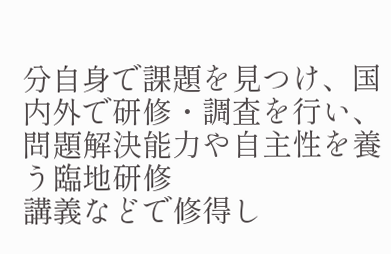分自身で課題を見つけ、国内外で研修・調査を行い、問題解決能力や自主性を養う臨地研修
講義などで修得し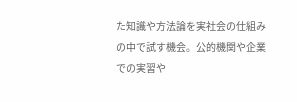た知識や方法論を実社会の仕組みの中で試す機会。公的機関や企業での実習や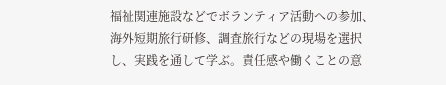福祉関連施設などでボランティア活動への参加、海外短期旅行研修、調査旅行などの現場を選択し、実践を通して学ぶ。責任感や働くことの意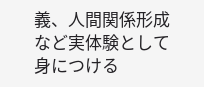義、人間関係形成など実体験として身につける